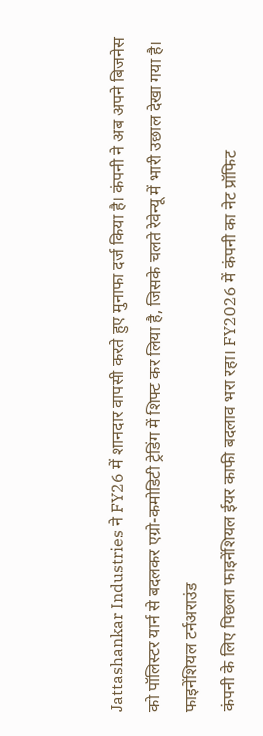Jattashankar Industries ने FY26 में शानदार वापसी करते हुए मुनाफा दर्ज किया है। कंपनी ने अब अपने बिजनेस को पॉलिस्टर यार्न से बदलकर एग्रो-कमोडिटी ट्रेडिंग में शिफ्ट कर लिया है, जिसके चलते रेवेन्यू में भारी उछाल देखा गया है।
फाइनेंशियल टर्नअराउंड
कंपनी के लिए पिछला फाइनेंशियल ईयर काफी बदलाव भरा रहा। FY2026 में कंपनी का नेट प्रॉफिट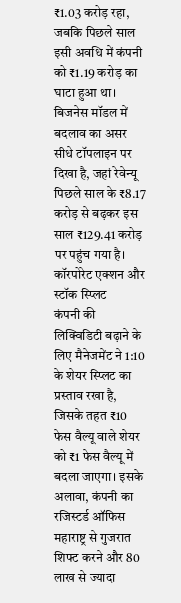₹1.03 करोड़ रहा, जबकि पिछले साल इसी अवधि में कंपनी को ₹1.19 करोड़ का घाटा हुआ था। बिजनेस मॉडल में बदलाव का असर सीधे टॉपलाइन पर दिखा है, जहां रेवेन्यू पिछले साल के ₹8.17 करोड़ से बढ़कर इस साल ₹129.41 करोड़ पर पहुंच गया है।
कॉरपोरेट एक्शन और स्टॉक स्प्लिट
कंपनी की लिक्विडिटी बढ़ाने के लिए मैनेजमेंट ने 1:10 के शेयर स्प्लिट का प्रस्ताव रखा है, जिसके तहत ₹10 फेस वैल्यू वाले शेयर को ₹1 फेस वैल्यू में बदला जाएगा। इसके अलावा, कंपनी का रजिस्टर्ड ऑफिस महाराष्ट्र से गुजरात शिफ्ट करने और 80 लाख से ज्यादा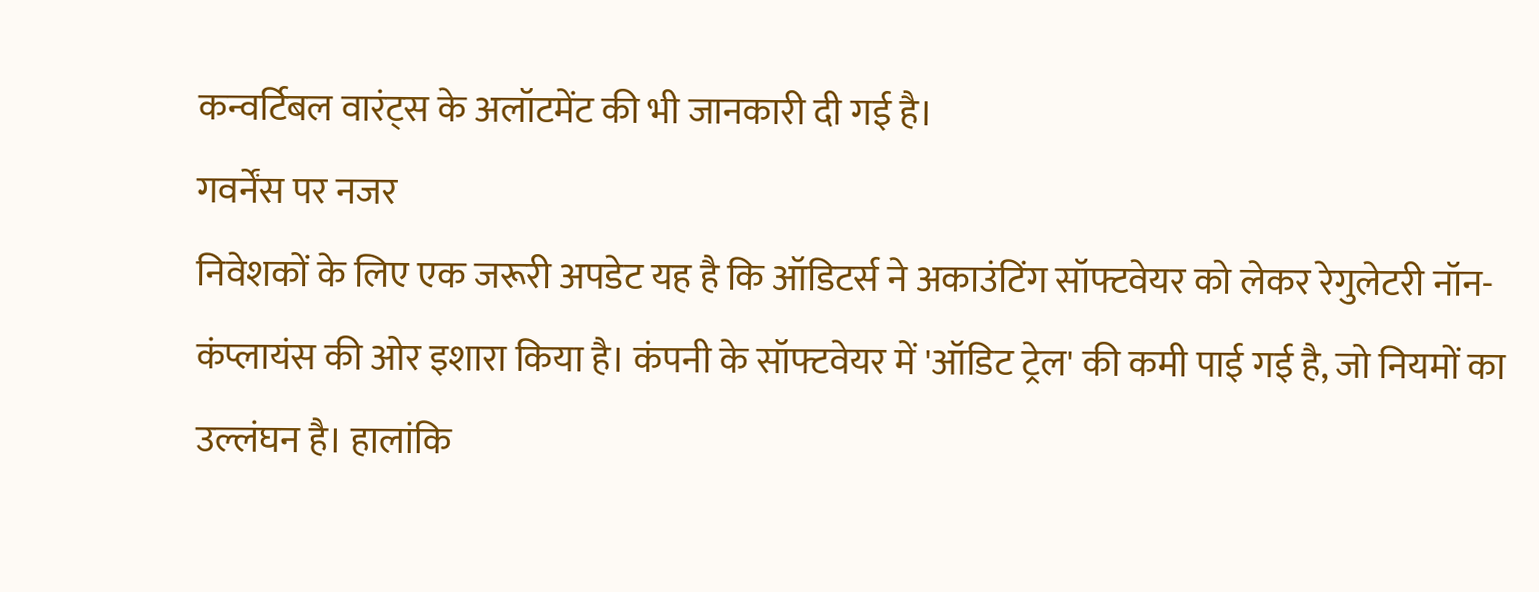कन्वर्टिबल वारंट्स के अलॉटमेंट की भी जानकारी दी गई है।
गवर्नेंस पर नजर
निवेशकों के लिए एक जरूरी अपडेट यह है कि ऑडिटर्स ने अकाउंटिंग सॉफ्टवेयर को लेकर रेगुलेटरी नॉन-कंप्लायंस की ओर इशारा किया है। कंपनी के सॉफ्टवेयर में 'ऑडिट ट्रेल' की कमी पाई गई है, जो नियमों का उल्लंघन है। हालांकि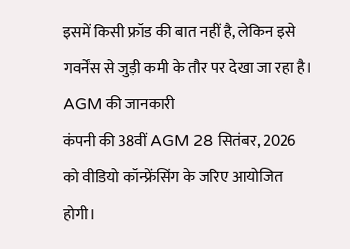इसमें किसी फ्रॉड की बात नहीं है, लेकिन इसे गवर्नेंस से जुड़ी कमी के तौर पर देखा जा रहा है।
AGM की जानकारी
कंपनी की 38वीं AGM 28 सितंबर, 2026 को वीडियो कॉन्फ्रेंसिंग के जरिए आयोजित होगी।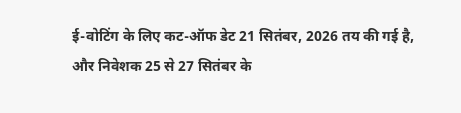ई-वोटिंग के लिए कट-ऑफ डेट 21 सितंबर, 2026 तय की गई है, और निवेशक 25 से 27 सितंबर के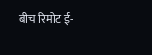बीच रिमोट ई-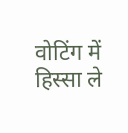वोटिंग में हिस्सा ले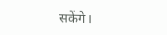सकेंगे।